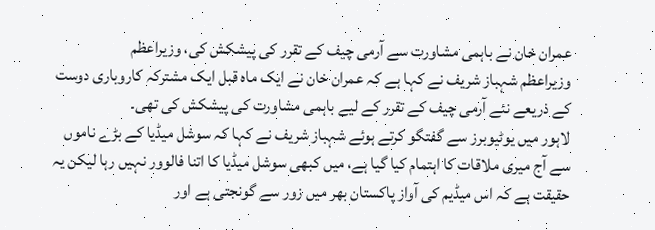عمران خان نے باہمی مشاورت سے آرمی چیف کے تقرر کی پیشکش کی، وزیراعظم
وزیراعظم شہباز شریف نے کہا ہے کہ عمران خان نے ایک ماہ قبل ایک مشترکہ کاروباری دوست کے ذریعے نئے آرمی چیف کے تقرر کے لیے باہمی مشاورت کی پیشکش کی تھی۔
لاہور میں یوٹیوبرز سے گفتگو کرتے ہوئے شہباز شریف نے کہا کہ سوشل میڈیا کے بڑے ناموں سے آج میری ملاقات کا اہتمام کیا گیا ہے، میں کبھی سوشل میڈیا کا اتنا فالوور نہیں رہا لیکن یہ حقیقت ہے کہ اس میڈیم کی آواز پاکستان بھر میں زور سے گونجتی ہے اور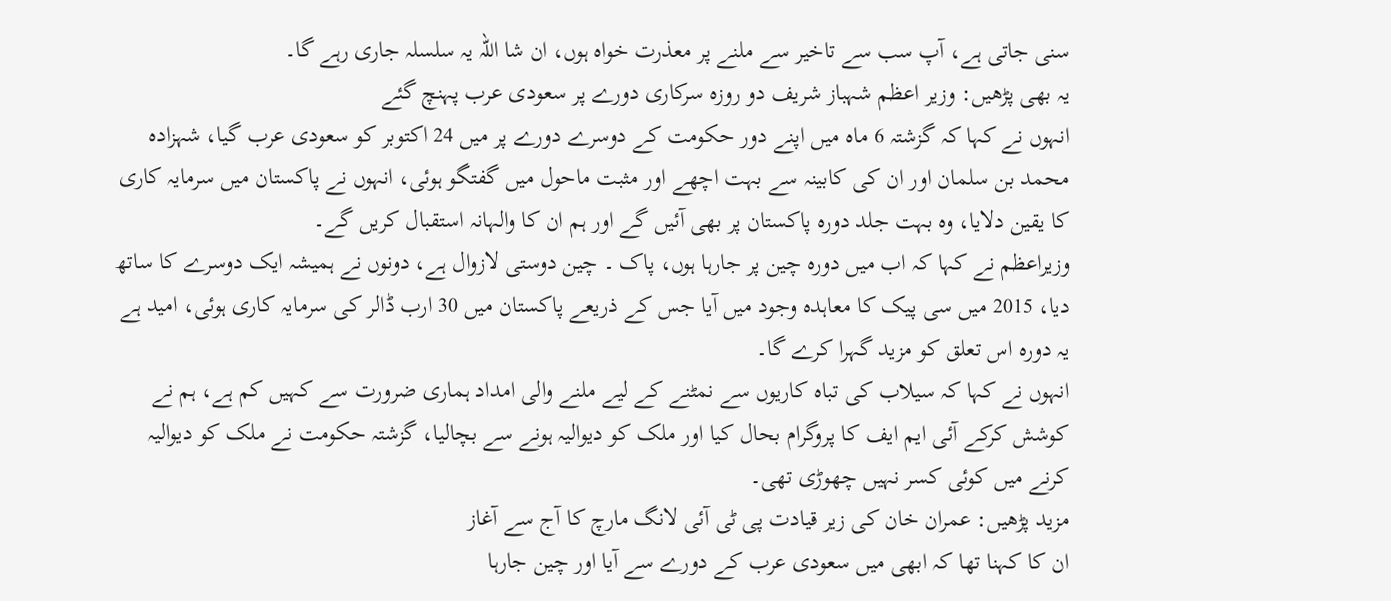سنی جاتی ہے، آپ سب سے تاخیر سے ملنے پر معذرت خواہ ہوں، ان شا اللہ یہ سلسلہ جاری رہے گا۔
یہ بھی پڑھیں: وزیر اعظم شہباز شریف دو روزہ سرکاری دورے پر سعودی عرب پہنچ گئے
انہوں نے کہا کہ گزشتہ 6 ماہ میں اپنے دور حکومت کے دوسرے دورے پر میں 24 اکتوبر کو سعودی عرب گیا، شہزادہ محمد بن سلمان اور ان کی کابینہ سے بہت اچھے اور مثبت ماحول میں گفتگو ہوئی، انہوں نے پاکستان میں سرمایہ کاری کا یقین دلایا، وہ بہت جلد دورہ پاکستان پر بھی آئیں گے اور ہم ان کا والہانہ استقبال کریں گے۔
وزیراعظم نے کہا کہ اب میں دورہ چین پر جارہا ہوں، پاک ۔ چین دوستی لازوال ہے، دونوں نے ہمیشہ ایک دوسرے کا ساتھ دیا، 2015 میں سی پیک کا معاہدہ وجود میں آیا جس کے ذریعے پاکستان میں 30 ارب ڈالر کی سرمایہ کاری ہوئی، امید ہے یہ دورہ اس تعلق کو مزید گہرا کرے گا۔
انہوں نے کہا کہ سیلاب کی تباہ کاریوں سے نمٹنے کے لیے ملنے والی امداد ہماری ضرورت سے کہیں کم ہے، ہم نے کوشش کرکے آئی ایم ایف کا پروگرام بحال کیا اور ملک کو دیوالیہ ہونے سے بچالیا، گزشتہ حکومت نے ملک کو دیوالیہ کرنے میں کوئی کسر نہیں چھوڑی تھی۔
مزید پڑھیں: عمران خان کی زیر قیادت پی ٹی آئی لانگ مارچ کا آج سے آغاز
ان کا کہنا تھا کہ ابھی میں سعودی عرب کے دورے سے آیا اور چین جارہا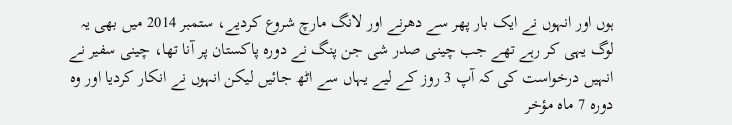ہوں اور انہوں نے ایک بار پھر سے دھرنے اور لانگ مارچ شروع کردیے، ستمبر 2014 میں بھی یہ لوگ یہی کر رہے تھے جب چینی صدر شی جن پنگ نے دورہ پاکستان پر آنا تھا، چینی سفیر نے انہیں درخواست کی کہ آپ 3 روز کے لیے یہاں سے اٹھ جائیں لیکن انہوں نے انکار کردیا اور وہ دورہ 7 ماہ مؤخر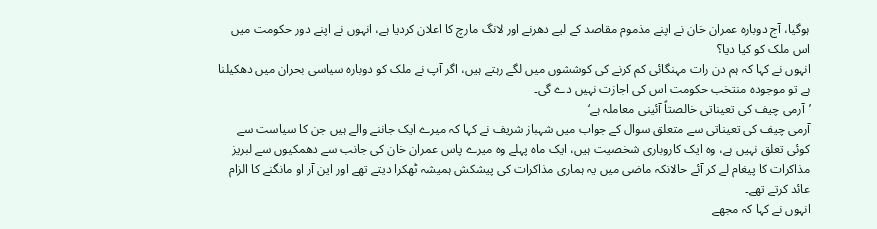ہوگیا، آج دوبارہ عمران خان نے اپنے مذموم مقاصد کے لیے دھرنے اور لانگ مارچ کا اعلان کردیا ہے، انہوں نے اپنے دور حکومت میں اس ملک کو کیا دیا؟
انہوں نے کہا کہ ہم دن رات مہنگائی کم کرنے کی کوششوں میں لگے رہتے ہیں، اگر آپ نے ملک کو دوبارہ سیاسی بحران میں دھکیلنا ہے تو موجودہ منتخب حکومت اس کی اجازت نہیں دے گی۔
’آرمی چیف کی تعیناتی خالصتاً آئینی معاملہ ہے‘
آرمی چیف کی تعیناتی سے متعلق سوال کے جواب میں شہباز شریف نے کہا کہ میرے ایک جاننے والے ہیں جن کا سیاست سے کوئی تعلق نہیں ہے، وہ ایک کاروباری شخصیت ہیں، ایک ماہ پہلے وہ میرے پاس عمران خان کی جانب سے دھمکیوں سے لبریز مذاکرات کا پیغام لے کر آئے حالانکہ ماضی میں یہ ہماری مذاکرات کی پیشکش ہمیشہ ٹھکرا دیتے تھے اور این آر او مانگنے کا الزام عائد کرتے تھے۔
انہوں نے کہا کہ مجھے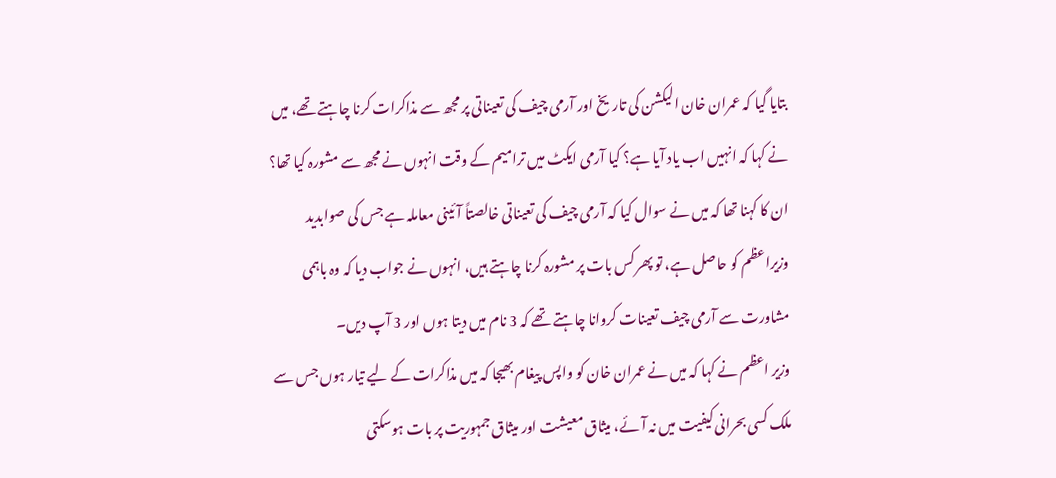بتایا گیا کہ عمران خان الیکشن کی تاریخ اور آرمی چیف کی تعیناتی پر مجھ سے مذاکرات کرنا چاہتے تھے، میں نے کہا کہ انہیں اب یاد آیا ہے؟ کیا آرمی ایکٹ میں ترامیم کے وقت انہوں نے مجھ سے مشورہ کیا تھا؟
ان کا کہنا تھا کہ میں نے سوال کیا کہ آرمی چیف کی تعیناتی خالصتاً آئینی معاملہ ہے جس کی صوابدید وزیراعظم کو حاصل ہے، تو پھر کس بات پر مشورہ کرنا چاہتے ہیں، انہوں نے جواب دیا کہ وہ باہمی مشاورت سے آرمی چیف تعینات کروانا چاہتے تھے کہ 3 نام میں دیتا ہوں اور 3 آپ دیں۔
وزیر اعظم نے کہا کہ میں نے عمران خان کو واپس پیغام بھیجا کہ میں مذاکرات کے لیے تیار ہوں جس سے ملک کسی بحرانی کیفیت میں نہ آئے، میثاق معیشت اور میثاق جمہوریت پر بات ہوسکتی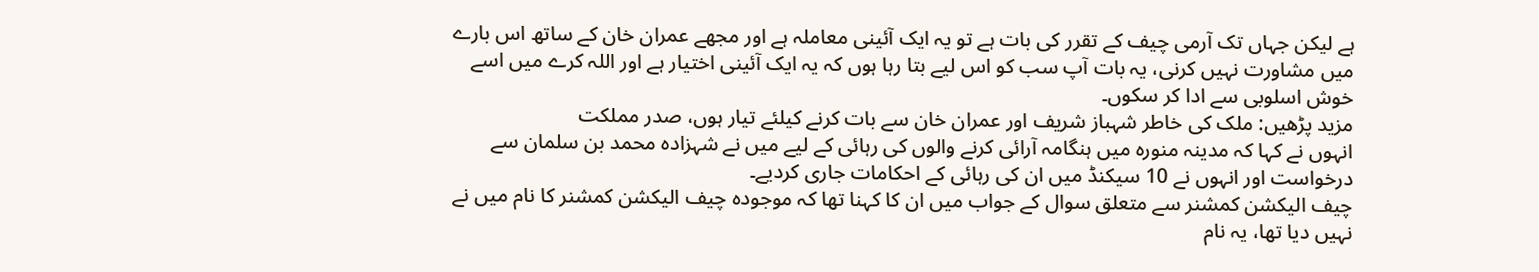ہے لیکن جہاں تک آرمی چیف کے تقرر کی بات ہے تو یہ ایک آئینی معاملہ ہے اور مجھے عمران خان کے ساتھ اس بارے میں مشاورت نہیں کرنی، یہ بات آپ سب کو اس لیے بتا رہا ہوں کہ یہ ایک آئینی اختیار ہے اور اللہ کرے میں اسے خوش اسلوبی سے ادا کر سکوں۔
مزید پڑھیں: ملک کی خاطر شہباز شریف اور عمران خان سے بات کرنے کیلئے تیار ہوں، صدر مملکت
انہوں نے کہا کہ مدینہ منورہ میں ہنگامہ آرائی کرنے والوں کی رہائی کے لیے میں نے شہزادہ محمد بن سلمان سے درخواست اور انہوں نے 10 سیکنڈ میں ان کی رہائی کے احکامات جاری کردیے۔
چیف الیکشن کمشنر سے متعلق سوال کے جواب میں ان کا کہنا تھا کہ موجودہ چیف الیکشن کمشنر کا نام میں نے نہیں دیا تھا، یہ نام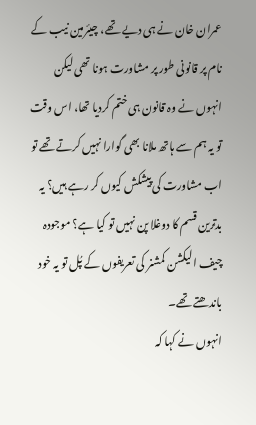عمران خان نے ہی دیے تھے، چیئرمین نیب کے نام پر قانونی طور پر مشاورت ہونا تھی لیکن انہوں نے وہ قانون ہی ختم کردیا تھا، اس وقت تو یہ ہم سے ہاتھ ملانا بھی گوارا نہیں کرتے تھے تو اب مشاورت کی پیشکش کیوں کر رہے ہیں؟ یہ بدترین قسم کا دوغلا پن نہیں تو کیا ہے؟ موجودہ چیف الیکشن کمشنر کی تعریفوں کے پُل تو یہ خود باندھتے تھے۔
انہوں نے کہا کہ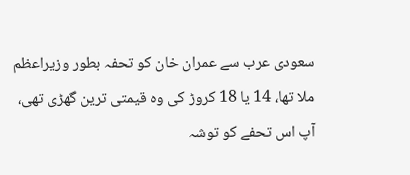سعودی عرب سے عمران خان کو تحفہ بطور وزیراعظم ملا تھا، 14 یا 18 کروڑ کی وہ قیمتی ترین گھڑی تھی، آپ اس تحفے کو توشہ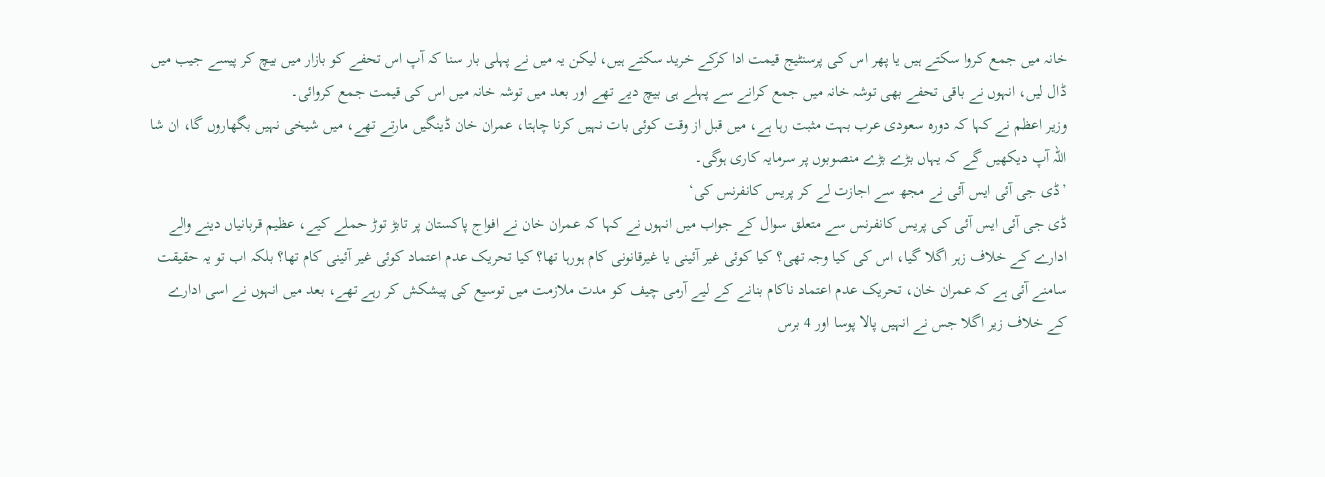خانہ میں جمع کروا سکتے ہیں یا پھر اس کی پرسنٹیج قیمت ادا کرکے خرید سکتے ہیں، لیکن یہ میں نے پہلی بار سنا کہ آپ اس تحفے کو بازار میں بیچ کر پیسے جیب میں ڈال لیں، انہوں نے باقی تحفے بھی توشہ خانہ میں جمع کرانے سے پہلے ہی بیچ دیے تھے اور بعد میں توشہ خانہ میں اس کی قیمت جمع کروائی۔
وزیر اعظم نے کہا کہ دورہ سعودی عرب بہت مثبت رہا ہے، میں قبل از وقت کوئی بات نہیں کرنا چاہتا، عمران خان ڈینگیں مارتے تھے، میں شیخی نہیں بگھاروں گا، ان شا اللہ آپ دیکھیں گے کہ یہاں بڑے بڑے منصوبوں پر سرمایہ کاری ہوگی۔
’ڈی جی آئی ایس آئی نے مجھ سے اجازت لے کر پریس کانفرنس کی‘
ڈی جی آئی ایس آئی کی پریس کانفرنس سے متعلق سوال کے جواب میں انہوں نے کہا کہ عمران خان نے افواج پاکستان پر تابڑ توڑ حملے کیے، عظیم قربانیاں دینے والے ادارے کے خلاف زہر اگلا گیا، اس کی کیا وجہ تھی؟ کیا کوئی غیر آئینی یا غیرقانونی کام ہورہا تھا؟ کیا تحریک عدم اعتماد کوئی غیر آئینی کام تھا؟ بلکہ اب تو یہ حقیقت سامنے آئی ہے کہ عمران خان، تحریک عدم اعتماد ناکام بنانے کے لیے آرمی چیف کو مدت ملازمت میں توسیع کی پیشکش کر رہے تھے، بعد میں انہوں نے اسی ادارے کے خلاف زیر اگلا جس نے انہیں پالا پوسا اور 4 برس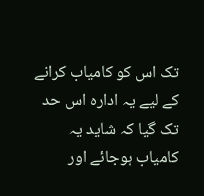تک اس کو کامیاب کرانے کے لیے یہ ادارہ اس حد تک گیا کہ شاید یہ کامیاب ہوجائے اور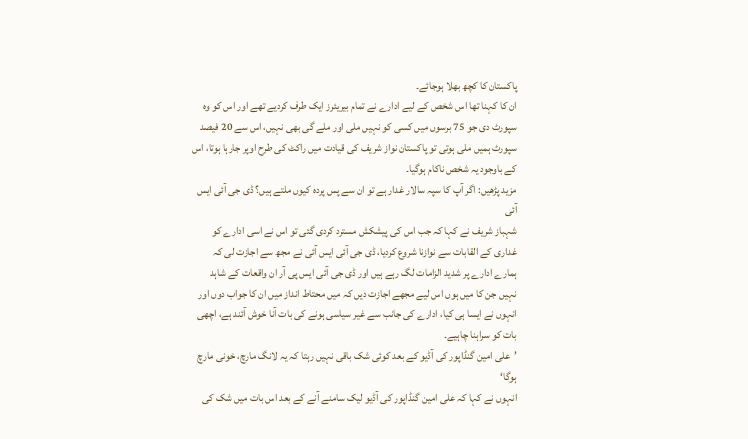پاکستان کا کچھ بھلا ہوجائے۔
ان کا کہنا تھا اس شخص کے لیے ادارے نے تمام بیریئرز ایک طرف کردیے تھے اور اس کو وہ سپورٹ دی جو 75 برسوں میں کسی کو نہیں ملی اور ملے گی بھی نہیں، اس سے 20 فیصد سپورٹ ہمیں ملی ہوتی تو پاکستان نواز شریف کی قیادت میں راکٹ کی طرح اوپر جارہا ہوتا، اس کے باوجود یہ شخص ناکام ہوگیا۔
مزید پڑھیں: اگر آپ کا سپہ سالار غدار ہے تو ان سے پس پردہ کیوں ملتے ہیں؟ ڈی جی آئی ایس آئی
شہباز شریف نے کہا کہ جب اس کی پیشکش مسترد کردی گئی تو اس نے اسی ادارے کو غداری کے القابات سے نوازنا شروع کردیا، ڈی جی آئی ایس آئی نے مجھ سے اجازت لی کہ ہمارے ادارے پر شدید الزامات لگ رہے ہیں اور ڈی جی آئی ایس پی آر ان واقعات کے شاہد نہیں جن کا میں ہوں اس لیے مجھے اجازت دیں کہ میں محتاط انداز میں ان کا جواب دوں اور انہوں نے ایسا ہی کیا، ادارے کی جانب سے غیر سیاسی ہونے کی بات آنا خوش آئند ہے، اچھی بات کو سراہنا چاہیے۔
’علی امین گنڈاپور کی آڈیو کے بعد کوئی شک باقی نہیں رہتا کہ یہ لانگ مارچ، خونی مارچ ہوگا‘
انہوں نے کہا کہ علی امین گنڈاپور کی آڈیو لیک سامنے آنے کے بعد اس بات میں شک کی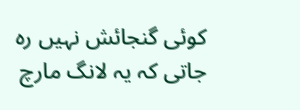کوئی گنجائش نہیں رہ جاتی کہ یہ لانگ مارچ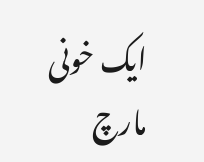ایک خونی مارچ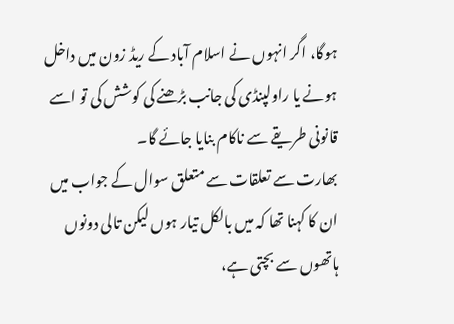ہوگا، اگر انہوں نے اسلام آباد کے ریڈ زون میں داخل ہونے یا راولپنڈی کی جانب بڑھنے کی کوشش کی تو اسے قانونی طریقے سے ناکام بنایا جائے گا۔
بھارت سے تعلقات سے متعلق سوال کے جواب میں ان کا کہنا تھا کہ میں بالکل تیار ہوں لیکن تالی دونوں ہاتھوں سے بچتی ہے،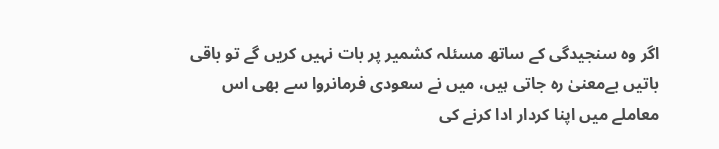اگر وہ سنجیدگی کے ساتھ مسئلہ کشمیر پر بات نہیں کریں گے تو باقی باتیں بےمعنیٰ رہ جاتی ہیں، میں نے سعودی فرمانروا سے بھی اس معاملے میں اپنا کردار ادا کرنے کی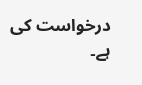درخواست کی ہے۔